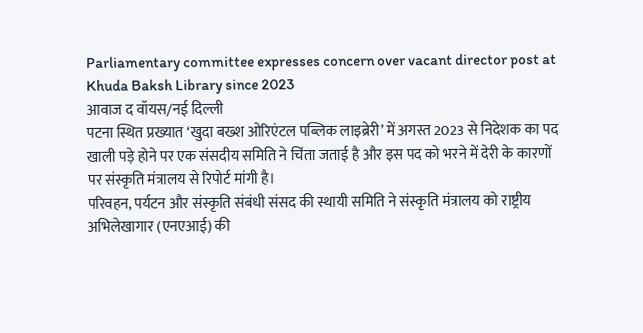Parliamentary committee expresses concern over vacant director post at Khuda Baksh Library since 2023
आवाज द वॉयस/नई दिल्ली
पटना स्थित प्रख्यात ‘खुदा बख्श ओरिएंटल पब्लिक लाइब्रेरी’ में अगस्त 2023 से निदेशक का पद खाली पड़े होने पर एक संसदीय समिति ने चिंता जताई है और इस पद को भरने में देरी के कारणों पर संस्कृति मंत्रालय से रिपोर्ट मांगी है।
परिवहन, पर्यटन और संस्कृति संबंधी संसद की स्थायी समिति ने संस्कृति मंत्रालय को राष्ट्रीय अभिलेखागार (एनएआई) की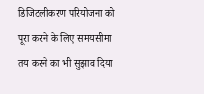डिजिटलीकरण परियोजना को पूरा करने के लिए समयसीमा तय करने का भी सुझाव दिया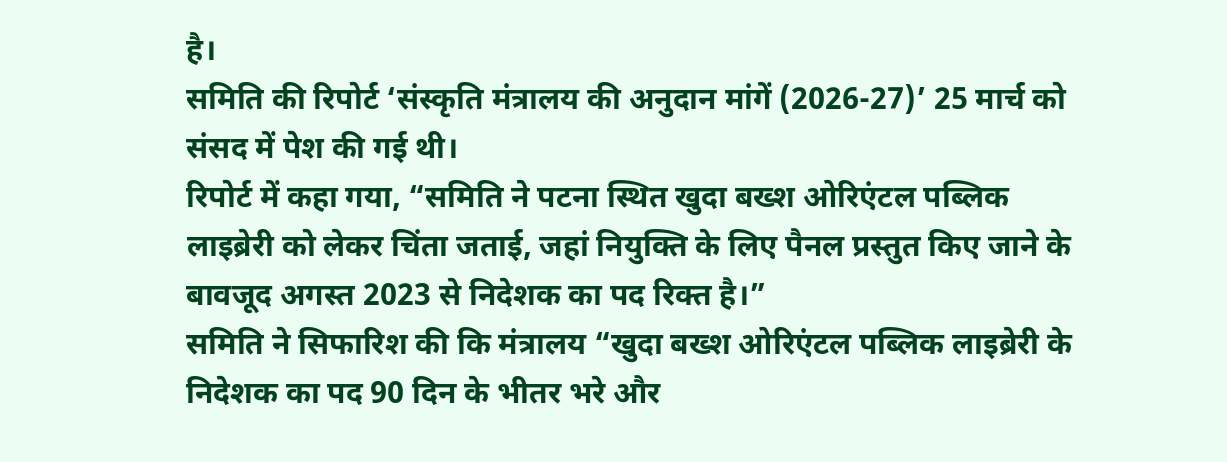है।
समिति की रिपोर्ट ‘संस्कृति मंत्रालय की अनुदान मांगें (2026-27)’ 25 मार्च को संसद में पेश की गई थी।
रिपोर्ट में कहा गया, “समिति ने पटना स्थित खुदा बख्श ओरिएंटल पब्लिक लाइब्रेरी को लेकर चिंता जताई, जहां नियुक्ति के लिए पैनल प्रस्तुत किए जाने के बावजूद अगस्त 2023 से निदेशक का पद रिक्त है।”
समिति ने सिफारिश की कि मंत्रालय “खुदा बख्श ओरिएंटल पब्लिक लाइब्रेरी के निदेशक का पद 90 दिन के भीतर भरे और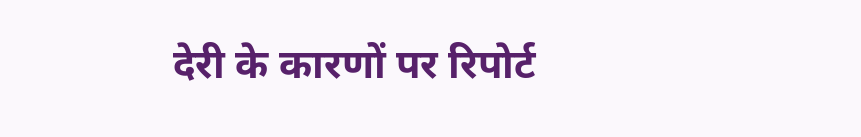देरी के कारणों पर रिपोर्ट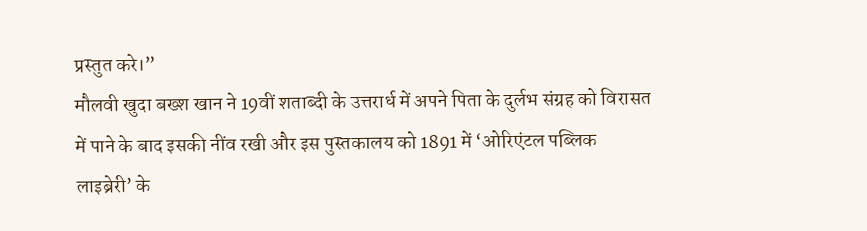प्रस्तुत करे।”
मौलवी खुदा बख्श खान ने 19वीं शताब्दी के उत्तरार्ध में अपने पिता के दुर्लभ संग्रह को विरासत में पाने के बाद इसकी नींव रखी और इस पुस्तकालय को 1891 में ‘ओरिएंटल पब्लिक लाइब्रेरी’ के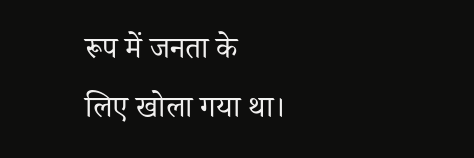रूप में जनता के लिए खोला गया था।